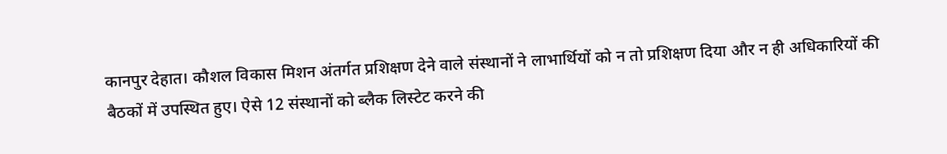कानपुर देहात। कौशल विकास मिशन अंतर्गत प्रशिक्षण देने वाले संस्थानों ने लाभार्थियों को न तो प्रशिक्षण दिया और न ही अधिकारियों की बैठकों में उपस्थित हुए। ऐसे 12 संस्थानों को ब्लैक लिस्टेट करने की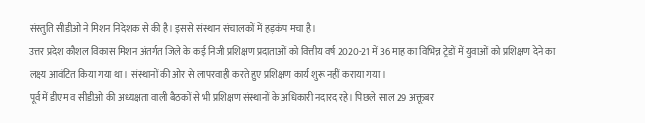संस्तुति सीडीओ ने मिशन निदेशक से की है। इससे संस्थान संचालकों में हड़कंप मचा है।
उत्तर प्रदेश कौशल विकास मिशन अंतर्गत जिले के कई निजी प्रशिक्षण प्रदाताओं को वित्तीय वर्ष 2020-21 में 36 माह का विभिन्न ट्रेडों में युवाओं को प्रशिक्षण देने का लक्ष्य आवंटित किया गया था। संस्थानों की ओर से लापरवाही करते हुए प्रशिक्षण कार्य शुरू नहीं कराया गया।
पूर्व में डीएम व सीडीओ की अध्यक्षता वाली बैठकों से भी प्रशिक्षण संस्थानों के अधिकारी नदारद रहे। पिछले साल 29 अक्तूबर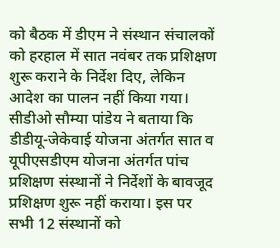को बैठक में डीएम ने संस्थान संचालकों को हरहाल में सात नवंबर तक प्रशिक्षण शुरू कराने के निर्देश दिए, लेकिन आदेश का पालन नहीं किया गया।
सीडीओ सौम्या पांडेय ने बताया कि डीडीयू-जेकेवाई योजना अंतर्गत सात व यूपीएसडीएम योजना अंतर्गत पांच प्रशिक्षण संस्थानों ने निर्देशों के बावजूद प्रशिक्षण शुरू नहीं कराया। इस पर सभी 12 संस्थानों को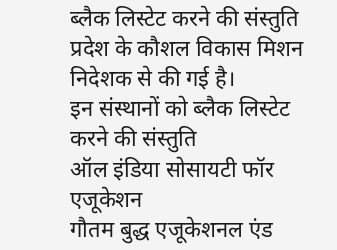ब्लैक लिस्टेट करने की संस्तुति प्रदेश के कौशल विकास मिशन निदेशक से की गई है।
इन संस्थानों को ब्लैक लिस्टेट करने की संस्तुति
ऑल इंडिया सोसायटी फॉर एजूकेशन
गौतम बुद्ध एजूकेशनल एंड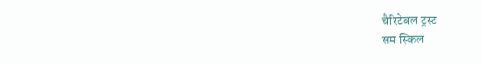चैरिटेबल ट्रस्ट
सम स्किल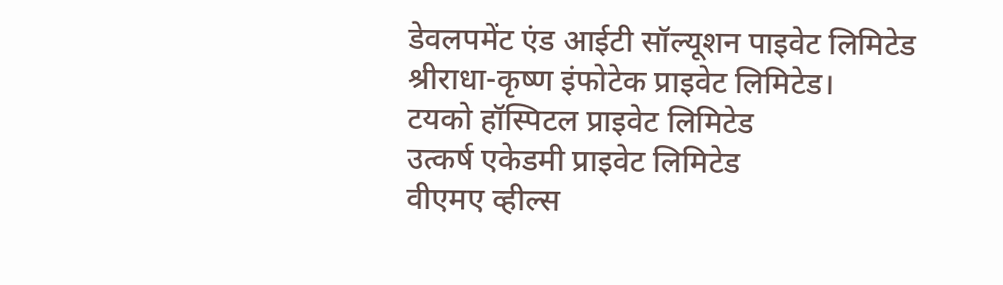डेवलपमेंट एंड आईटी सॉल्यूशन पाइवेट लिमिटेड
श्रीराधा-कृष्ण इंफोटेक प्राइवेट लिमिटेड।
टयको हॉस्पिटल प्राइवेट लिमिटेड
उत्कर्ष एकेडमी प्राइवेट लिमिटेड
वीएमए व्हील्स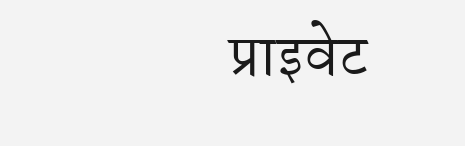प्राइवेट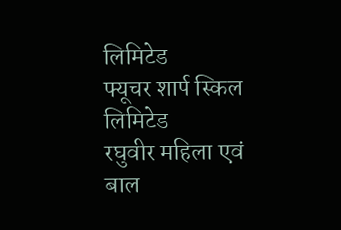लिमिटेड
फ्यूचर शार्प स्किल लिमिटेड
रघुवीर महिला एवं बाल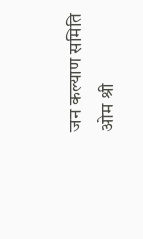जन कल्याण समिति
ओम श्री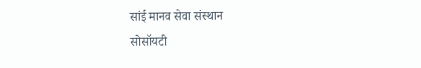सांई मानव सेवा संस्थान
सोसॉयटी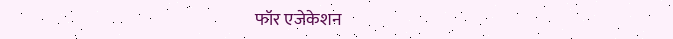फॉर एजेकेशन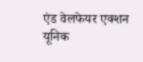एंड वेलफेयर एक्शन
यूनिक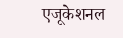एजूकेशनल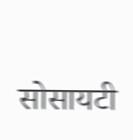सोसायटी